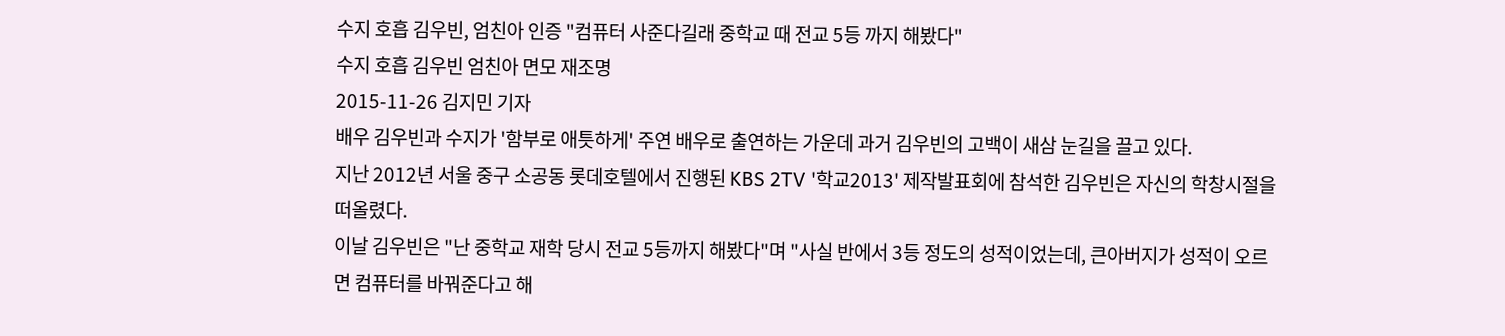수지 호흡 김우빈, 엄친아 인증 "컴퓨터 사준다길래 중학교 때 전교 5등 까지 해봤다"
수지 호흡 김우빈 엄친아 면모 재조명
2015-11-26 김지민 기자
배우 김우빈과 수지가 '함부로 애틋하게' 주연 배우로 출연하는 가운데 과거 김우빈의 고백이 새삼 눈길을 끌고 있다.
지난 2012년 서울 중구 소공동 롯데호텔에서 진행된 KBS 2TV '학교2013' 제작발표회에 참석한 김우빈은 자신의 학창시절을 떠올렸다.
이날 김우빈은 "난 중학교 재학 당시 전교 5등까지 해봤다"며 "사실 반에서 3등 정도의 성적이었는데, 큰아버지가 성적이 오르면 컴퓨터를 바꿔준다고 해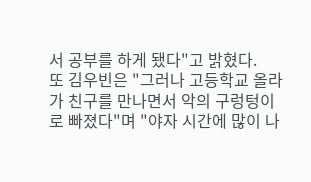서 공부를 하게 됐다"고 밝혔다.
또 김우빈은 "그러나 고등학교 올라가 친구를 만나면서 악의 구렁텅이로 빠졌다"며 "야자 시간에 많이 나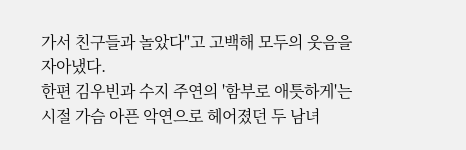가서 친구들과 놀았다"고 고백해 모두의 웃음을 자아냈다.
한편 김우빈과 수지 주연의 '함부로 애틋하게'는 시절 가슴 아픈 악연으로 헤어졌던 두 남녀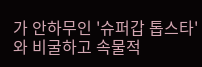가 안하무인 '슈퍼갑 톱스타'와 비굴하고 속물적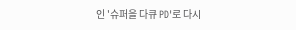인 '슈퍼을 다큐 PD'로 다시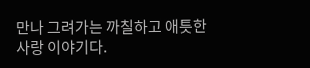만나 그려가는 까칠하고 애틋한 사랑 이야기다.